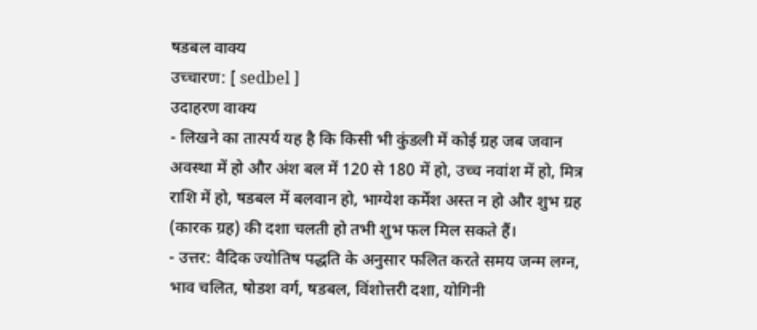षडबल वाक्य
उच्चारण: [ sedbel ]
उदाहरण वाक्य
- लिखने का तात्पर्य यह है कि किसी भी कुंडली में कोई ग्रह जब जवान अवस्था में हो और अंश बल में 120 से 180 में हो, उच्च नवांश में हो, मित्र राशि में हो, षडबल में बलवान हो, भाग्येश कर्मेश अस्त न हो और शुभ ग्रह (कारक ग्रह) की दशा चलती हो तभी शुभ फल मिल सकते हैं।
- उत्तर: वैदिक ज्योतिष पद्धति के अनुसार फलित करते समय जन्म लग्न, भाव चलित, षोडश वर्ग, षडबल, विंशोत्तरी दशा, योगिनी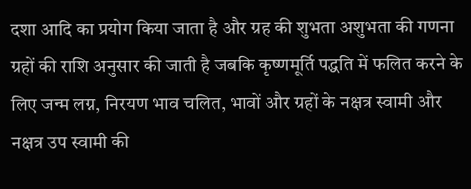दशा आदि का प्रयोग किया जाता है और ग्रह की शुभता अशुभता की गणना ग्रहों की राशि अनुसार की जाती है जबकि कृष्णमूर्ति पद्धति में फलित करने के लिए जन्म लग्न, निरयण भाव चलित, भावों और ग्रहों के नक्षत्र स्वामी और नक्षत्र उप स्वामी की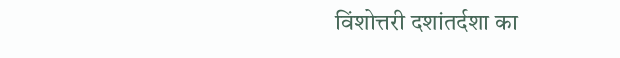विंशोत्तरी दशांतर्दशा का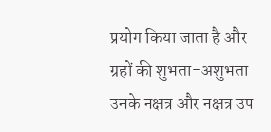प्रयोग किया जाता है और ग्रहों की शुभता-अशुभता उनके नक्षत्र और नक्षत्र उप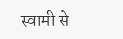स्वामी से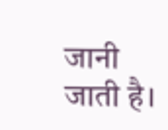जानी जाती है।